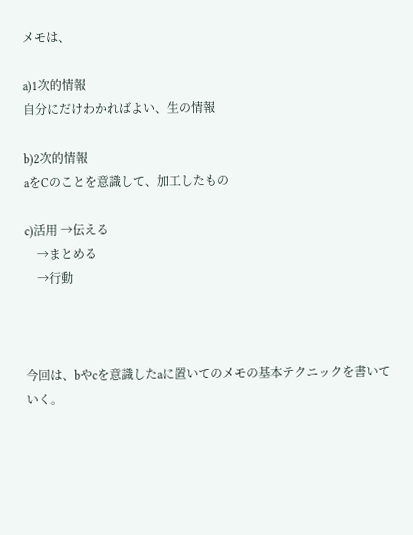メモは、

a)1次的情報
自分にだけわかればよい、生の情報

b)2次的情報
aをCのことを意識して、加工したもの

c)活用 →伝える
    →まとめる
    →行動



今回は、bやcを意識したaに置いてのメモの基本テクニックを書いていく。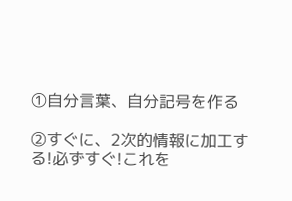①自分言葉、自分記号を作る

②すぐに、2次的情報に加工する!必ずすぐ!これを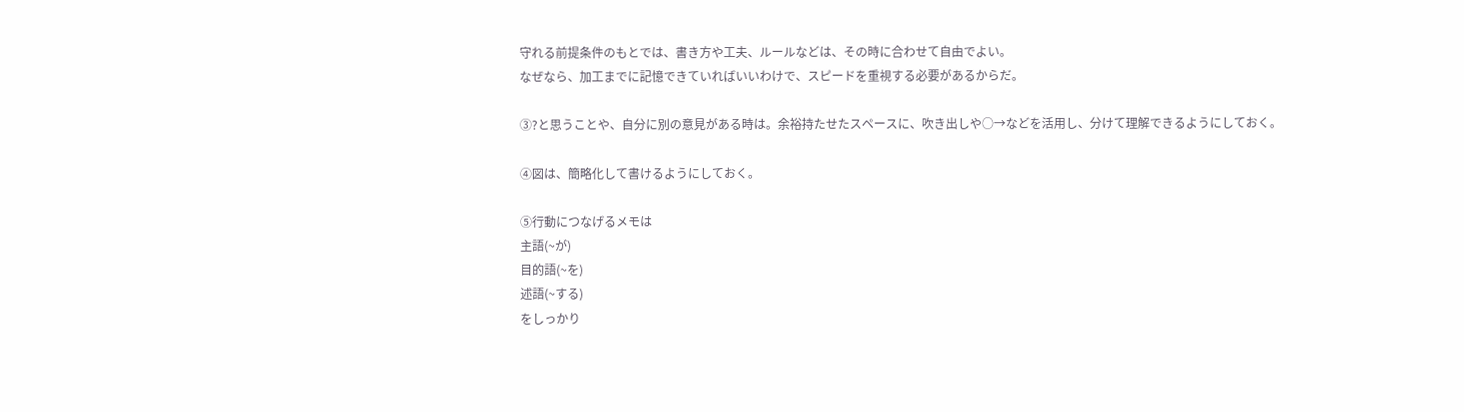守れる前提条件のもとでは、書き方や工夫、ルールなどは、その時に合わせて自由でよい。
なぜなら、加工までに記憶できていればいいわけで、スピードを重視する必要があるからだ。

③?と思うことや、自分に別の意見がある時は。余裕持たせたスペースに、吹き出しや○→などを活用し、分けて理解できるようにしておく。

④図は、簡略化して書けるようにしておく。

⑤行動につなげるメモは
主語(~が)
目的語(~を)
述語(~する)
をしっかり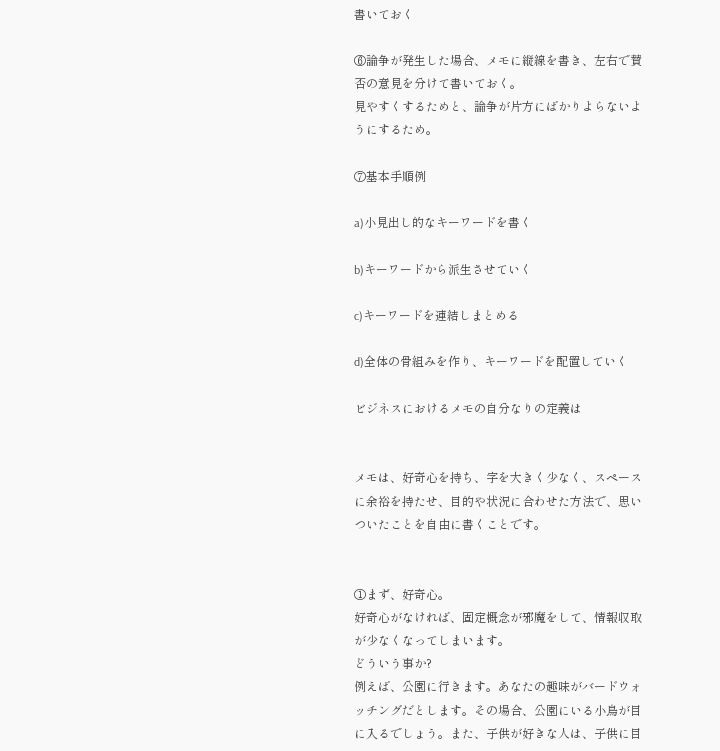書いておく

⑥論争が発生した場合、メモに縦線を書き、左右で賛否の意見を分けて書いておく。
見やすくするためと、論争が片方にばかりよらないようにするため。

⑦基本手順例

a)小見出し的なキーワードを書く

b)キーワードから派生させていく

c)キーワードを連結しまとめる

d)全体の骨組みを作り、キーワードを配置していく

ビジネスにおけるメモの自分なりの定義は


メモは、好奇心を持ち、字を大きく少なく、スペースに余裕を持たせ、目的や状況に合わせた方法で、思いついたことを自由に書くことです。


①まず、好奇心。
好奇心がなければ、固定概念が邪魔をして、情報収取が少なくなってしまいます。
どういう事か?
例えば、公園に行きます。あなたの趣味がバードウォッチングだとします。その場合、公園にいる小鳥が目に入るでしょう。また、子供が好きな人は、子供に目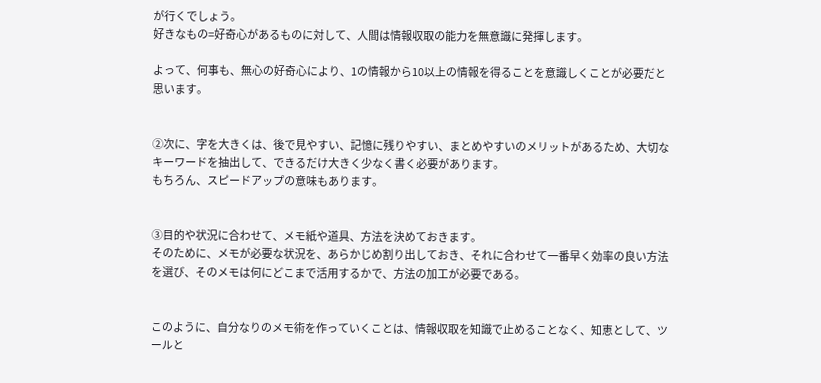が行くでしょう。
好きなもの=好奇心があるものに対して、人間は情報収取の能力を無意識に発揮します。

よって、何事も、無心の好奇心により、1の情報から10以上の情報を得ることを意識しくことが必要だと思います。


②次に、字を大きくは、後で見やすい、記憶に残りやすい、まとめやすいのメリットがあるため、大切なキーワードを抽出して、できるだけ大きく少なく書く必要があります。
もちろん、スピードアップの意味もあります。


③目的や状況に合わせて、メモ紙や道具、方法を決めておきます。
そのために、メモが必要な状況を、あらかじめ割り出しておき、それに合わせて一番早く効率の良い方法を選び、そのメモは何にどこまで活用するかで、方法の加工が必要である。


このように、自分なりのメモ術を作っていくことは、情報収取を知識で止めることなく、知恵として、ツールと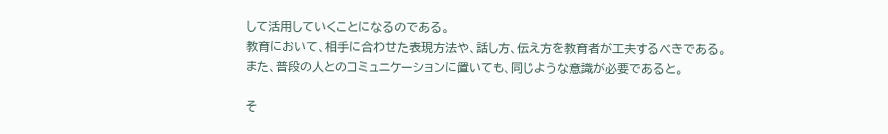して活用していくことになるのである。
教育において、相手に合わせた表現方法や、話し方、伝え方を教育者が工夫するべきである。
また、普段の人とのコミュニケーションに置いても、同じような意識が必要であると。

そ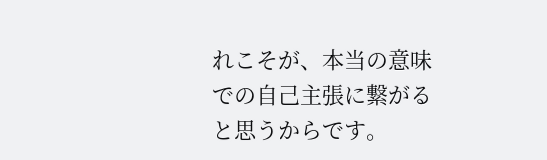れこそが、本当の意味での自己主張に繋がると思うからです。